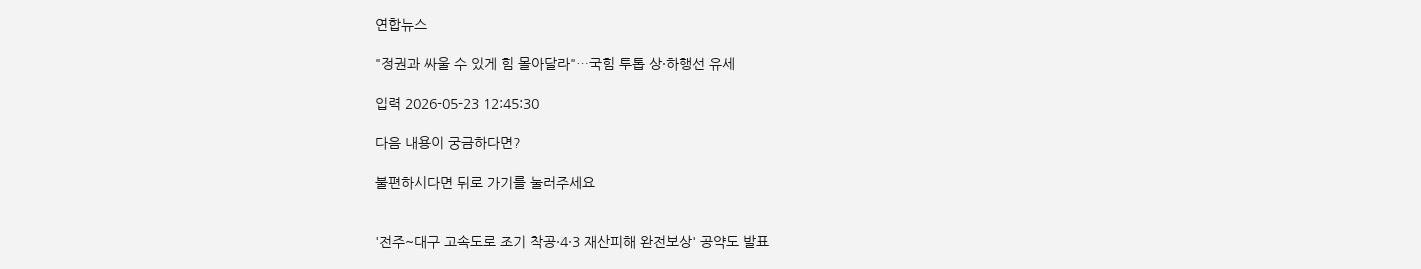연합뉴스

"정권과 싸울 수 있게 힘 몰아달라"…국힘 투톱 상·하행선 유세

입력 2026-05-23 12:45:30

다음 내용이 궁금하다면?

불편하시다면 뒤로 가기를 눌러주세요


'전주~대구 고속도로 조기 착공·4·3 재산피해 완전보상' 공약도 발표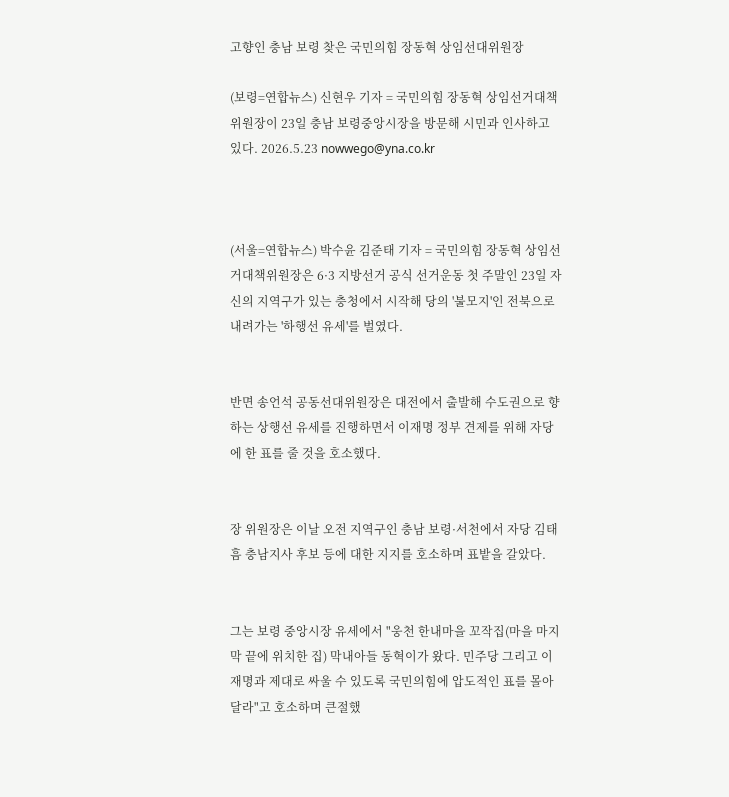고향인 충남 보령 찾은 국민의힘 장동혁 상임선대위원장

(보령=연합뉴스) 신현우 기자 = 국민의힘 장동혁 상임선거대책위원장이 23일 충남 보령중앙시장을 방문해 시민과 인사하고 있다. 2026.5.23 nowwego@yna.co.kr



(서울=연합뉴스) 박수윤 김준태 기자 = 국민의힘 장동혁 상임선거대책위원장은 6·3 지방선거 공식 선거운동 첫 주말인 23일 자신의 지역구가 있는 충청에서 시작해 당의 '불모지'인 전북으로 내려가는 '하행선 유세'를 벌였다.


반면 송언석 공동선대위원장은 대전에서 출발해 수도권으로 향하는 상행선 유세를 진행하면서 이재명 정부 견제를 위해 자당에 한 표를 줄 것을 호소했다.


장 위원장은 이날 오전 지역구인 충남 보령·서천에서 자당 김태흠 충남지사 후보 등에 대한 지지를 호소하며 표밭을 갈았다.


그는 보령 중앙시장 유세에서 "웅천 한내마을 꼬작집(마을 마지막 끝에 위치한 집) 막내아들 동혁이가 왔다. 민주당 그리고 이재명과 제대로 싸울 수 있도록 국민의힘에 압도적인 표를 몰아달라"고 호소하며 큰절했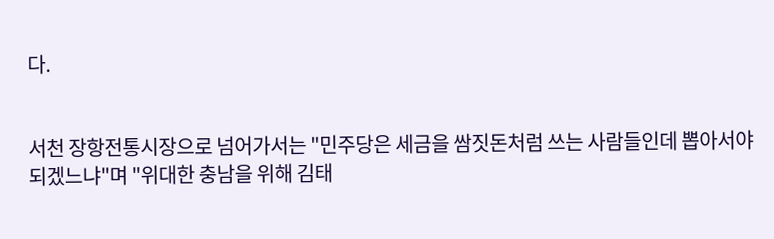다.


서천 장항전통시장으로 넘어가서는 "민주당은 세금을 쌈짓돈처럼 쓰는 사람들인데 뽑아서야 되겠느냐"며 "위대한 충남을 위해 김태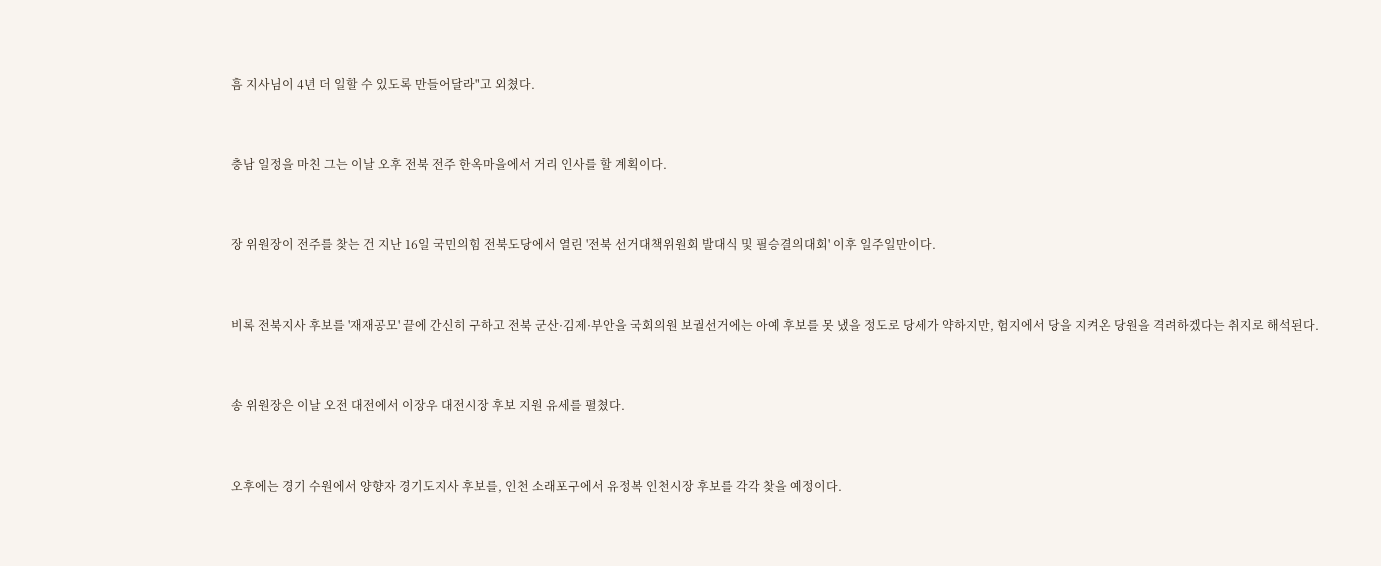흠 지사님이 4년 더 일할 수 있도록 만들어달라"고 외쳤다.


충남 일정을 마친 그는 이날 오후 전북 전주 한옥마을에서 거리 인사를 할 계획이다.


장 위원장이 전주를 찾는 건 지난 16일 국민의힘 전북도당에서 열린 '전북 선거대책위원회 발대식 및 필승결의대회' 이후 일주일만이다.


비록 전북지사 후보를 '재재공모' 끝에 간신히 구하고 전북 군산·김제·부안을 국회의원 보궐선거에는 아예 후보를 못 냈을 정도로 당세가 약하지만, 험지에서 당을 지켜온 당원을 격려하겠다는 취지로 해석된다.


송 위원장은 이날 오전 대전에서 이장우 대전시장 후보 지원 유세를 펼쳤다.


오후에는 경기 수원에서 양향자 경기도지사 후보를, 인천 소래포구에서 유정복 인천시장 후보를 각각 찾을 예정이다.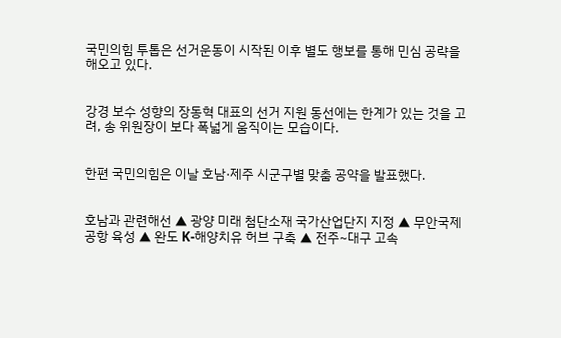국민의힘 투톱은 선거운동이 시작된 이후 별도 행보를 통해 민심 공략을 해오고 있다.


강경 보수 성향의 장동혁 대표의 선거 지원 동선에는 한계가 있는 것을 고려, 송 위원장이 보다 폭넓게 움직이는 모습이다.


한편 국민의힘은 이날 호남·제주 시군구별 맞춤 공약을 발표했다.


호남과 관련해선 ▲ 광양 미래 첨단소재 국가산업단지 지정 ▲ 무안국제공항 육성 ▲ 완도 K-해양치유 허브 구축 ▲ 전주~대구 고속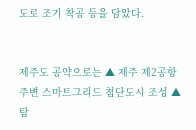도로 조기 착공 등을 담았다.


제주도 공약으로는 ▲ 제주 제2공항 주변 스마트그리드 첨단도시 조성 ▲ 탐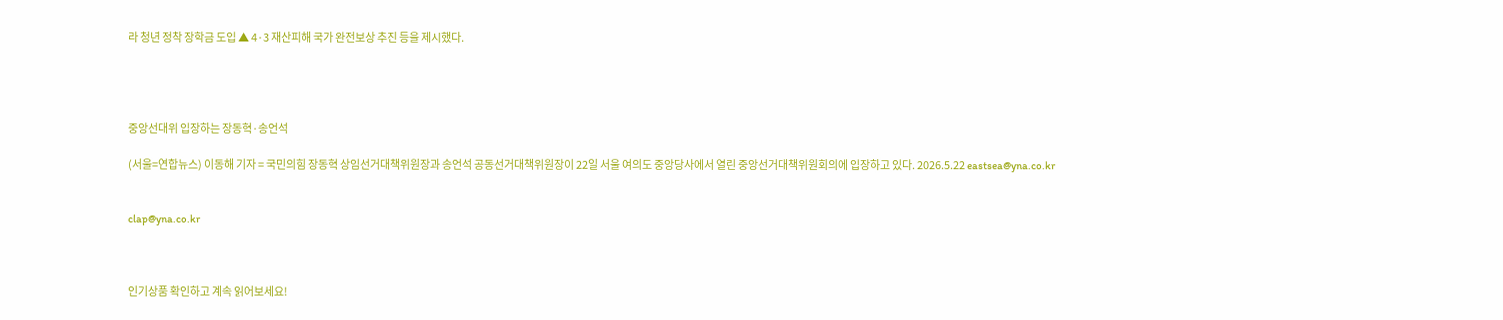라 청년 정착 장학금 도입 ▲ 4·3 재산피해 국가 완전보상 추진 등을 제시했다.




중앙선대위 입장하는 장동혁·송언석

(서울=연합뉴스) 이동해 기자 = 국민의힘 장동혁 상임선거대책위원장과 송언석 공동선거대책위원장이 22일 서울 여의도 중앙당사에서 열린 중앙선거대책위원회의에 입장하고 있다. 2026.5.22 eastsea@yna.co.kr


clap@yna.co.kr



인기상품 확인하고 계속 읽어보세요!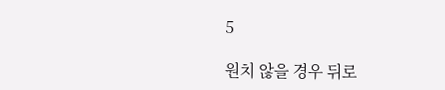5

원치 않을 경우 뒤로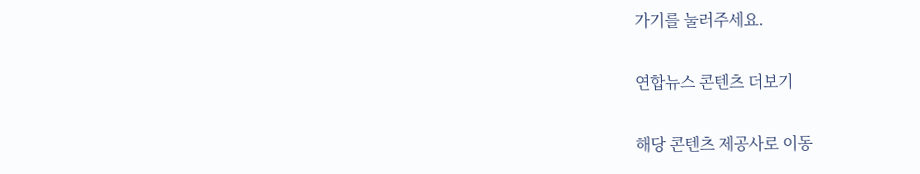가기를 눌러주세요.

연합뉴스 콘텐츠 더보기

해당 콘텐츠 제공사로 이동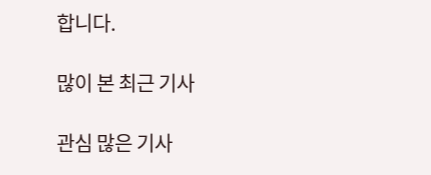합니다.

많이 본 최근 기사

관심 많은 기사